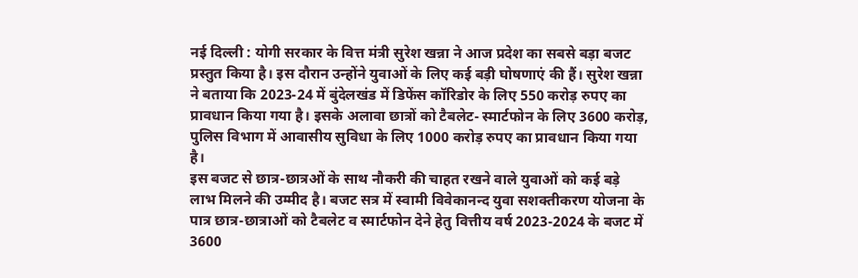नई दिल्ली : योगी सरकार के वित्त मंत्री सुरेश खन्ना ने आज प्रदेश का सबसे बड़ा बजट प्रस्तुत किया है। इस दौरान उन्होंने युवाओं के लिए कई बड़ी घोषणाएं की हैं। सुरेश खन्ना ने बताया कि 2023-24 में बुंदेलखंड में डिफेंस कॉरिडोर के लिए 550 करोड़ रुपए का प्रावधान किया गया है। इसके अलावा छात्रों को टैबलेट- स्मार्टफोन के लिए 3600 करोड़, पुलिस विभाग में आवासीय सुविधा के लिए 1000 करोड़ रुपए का प्रावधान किया गया है।
इस बजट से छात्र-छात्रओं के साथ नौकरी की चाहत रखने वाले युवाओं को कई बड़े लाभ मिलने की उम्मीद है। बजट सत्र में स्वामी विवेकानन्द युवा सशक्तीकरण योजना के पात्र छात्र-छात्राओं को टैबलेट व स्मार्टफोन देने हेतु वित्तीय वर्ष 2023-2024 के बजट में 3600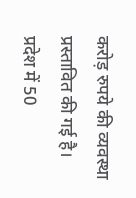करोड़ रुपये की व्यवस्था प्रस्तावित की गई है।
प्रदेश में 50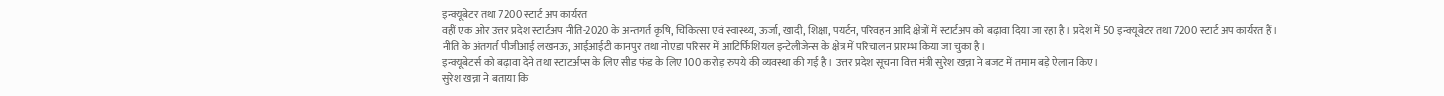इन्क्यूबेटर तथा 7200 स्टार्ट अप कार्यरत
वहीं एक ओर उत्तर प्रदेश स्टार्टअप नीति-2020 के अन्तगर्त कृषि, चिकित्सा एवं स्वास्थ्य, ऊर्जा, खादी, शिक्षा, पयर्टन, परिवहन आदि क्षेत्रों में स्टार्टअप को बढ़ावा दिया जा रहा है। प्रदेश में 50 इन्क्यूबेटर तथा 7200 स्टार्ट अप कार्यरत हैं।
नीति के अंतगर्त पीजीआई लखनऊ, आईआईटी कानपुर तथा नोएडा परिसर में आटिर्फिशियल इन्टेलीजेन्स के क्षेत्र में परिचालन प्रारम्भ किया जा चुका है।
इन्क्यूबेटर्स को बढ़ावा देने तथा स्टाटर्अप्स के लिए सीड फंड के लिए 100 करोड़ रुपये की व्यवस्था की गई है। उत्तर प्रदेश सूचना वित्त मंत्री सुरेश खन्ना ने बजट में तमाम बड़े ऐलान किए।
सुरेश खन्ना ने बताया कि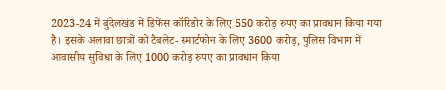2023-24 में बुंदेलखंड में डिफेंस कॉरिडोर के लिए 550 करोड़ रुपए का प्रावधान किया गया है। इसके अलावा छात्रों को टैबलेट- स्मार्टफोन के लिए 3600 करोड़, पुलिस विभाग में आवासीय सुविधा के लिए 1000 करोड़ रुपए का प्रावधान किया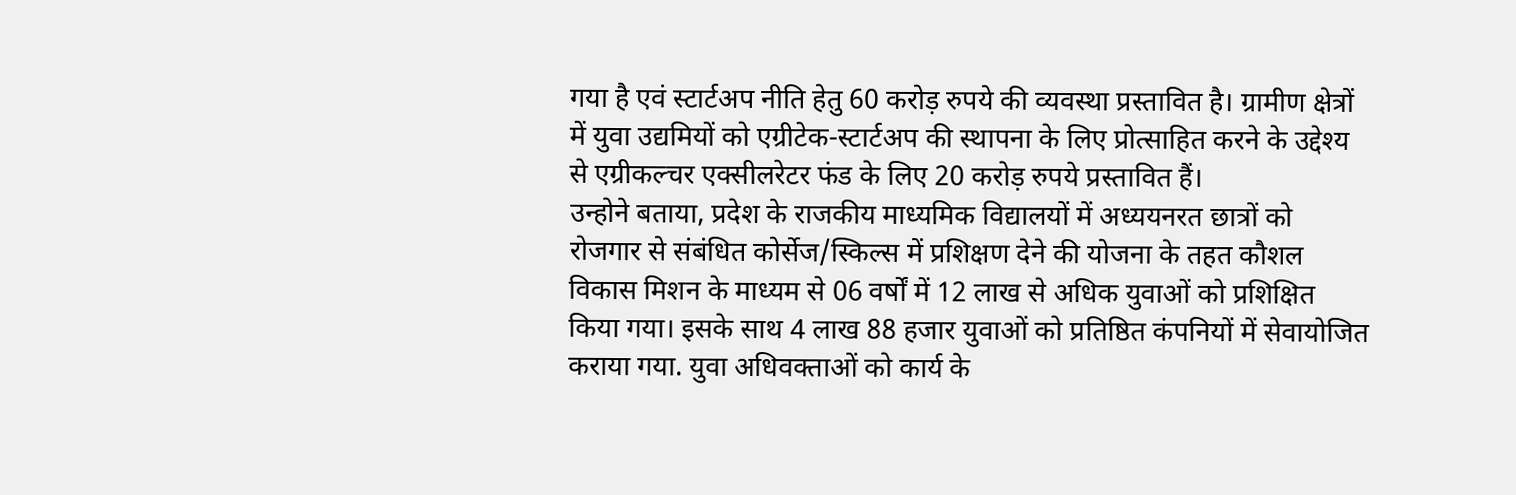गया है एवं स्टार्टअप नीति हेतु 60 करोड़ रुपये की व्यवस्था प्रस्तावित है। ग्रामीण क्षेत्रों में युवा उद्यमियों को एग्रीटेक-स्टार्टअप की स्थापना के लिए प्रोत्साहित करने के उद्देश्य से एग्रीकल्चर एक्सीलरेटर फंड के लिए 20 करोड़ रुपये प्रस्तावित हैं।
उन्होने बताया, प्रदेश के राजकीय माध्यमिक विद्यालयों में अध्ययनरत छात्रों को रोजगार से संबंधित कोर्सेज/स्किल्स में प्रशिक्षण देने की योजना के तहत कौशल विकास मिशन के माध्यम से 06 वर्षों में 12 लाख से अधिक युवाओं को प्रशिक्षित किया गया। इसके साथ 4 लाख 88 हजार युवाओं को प्रतिष्ठित कंपनियों में सेवायोजित कराया गया. युवा अधिवक्ताओं को कार्य के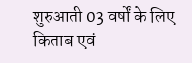शुरुआती 03 वर्षों के लिए किताब एवं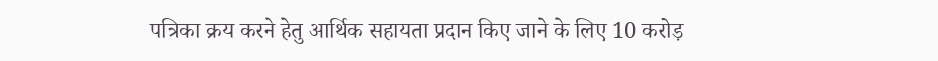पत्रिका क्रय करने हेतु आर्थिक सहायता प्रदान किए जाने के लिए 10 करोड़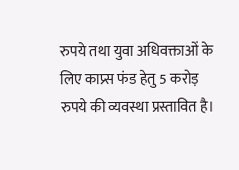रुपये तथा युवा अधिवक्ताओं के लिए काप्र्स फंड हेतु 5 करोड़ रुपये की व्यवस्था प्रस्तावित है।